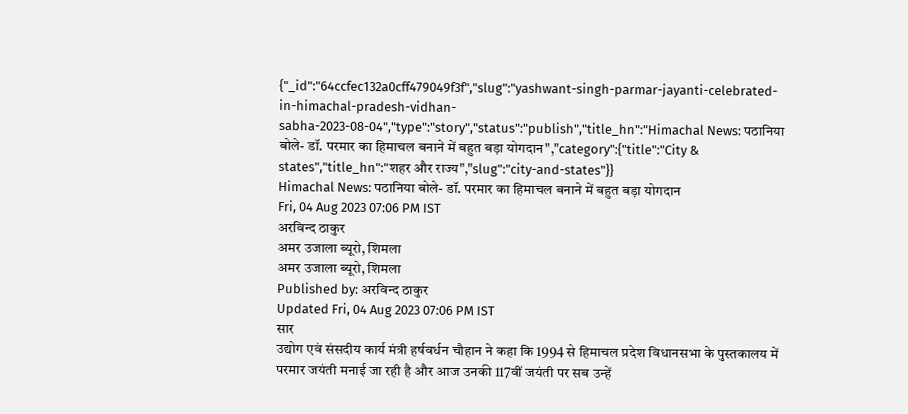{"_id":"64ccfec132a0cff479049f3f","slug":"yashwant-singh-parmar-jayanti-celebrated-in-himachal-pradesh-vidhan-sabha-2023-08-04","type":"story","status":"publish","title_hn":"Himachal News: पठानिया बोले- डॉ. परमार का हिमाचल बनाने में बहुत बड़ा योगदान","category":{"title":"City & states","title_hn":"शहर और राज्य","slug":"city-and-states"}}
Himachal News: पठानिया बोले- डॉ. परमार का हिमाचल बनाने में बहुत बड़ा योगदान
Fri, 04 Aug 2023 07:06 PM IST
अरविन्द ठाकुर
अमर उजाला ब्यूरो, शिमला
अमर उजाला ब्यूरो, शिमला
Published by: अरविन्द ठाकुर
Updated Fri, 04 Aug 2023 07:06 PM IST
सार
उद्योग एवं संसदीय कार्य मंत्री हर्षवर्धन चौहान ने कहा कि 1994 से हिमाचल प्रदेश विधानसभा के पुस्तकालय में परमार जयंती मनाई जा रही है और आज उनकी 117वीं जयंती पर सब उन्हें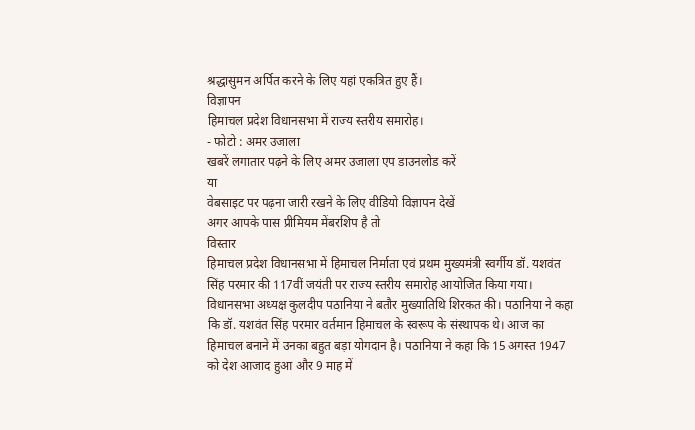श्रद्धासुमन अर्पित करने के लिए यहां एकत्रित हुए हैं।
विज्ञापन
हिमाचल प्रदेश विधानसभा में राज्य स्तरीय समारोह।
- फोटो : अमर उजाला
खबरें लगातार पढ़ने के लिए अमर उजाला एप डाउनलोड करें
या
वेबसाइट पर पढ़ना जारी रखने के लिए वीडियो विज्ञापन देखें
अगर आपके पास प्रीमियम मेंबरशिप है तो
विस्तार
हिमाचल प्रदेश विधानसभा में हिमाचल निर्माता एवं प्रथम मुख्यमंत्री स्वर्गीय डॉ. यशवंत सिंह परमार की 117वीं जयंती पर राज्य स्तरीय समारोह आयोजित किया गया। विधानसभा अध्यक्ष कुलदीप पठानिया ने बतौर मुख्यातिथि शिरकत की। पठानिया ने कहा कि डॉ. यशवंत सिंह परमार वर्तमान हिमाचल के स्वरूप के संस्थापक थे। आज का हिमाचल बनाने में उनका बहुत बड़ा योगदान है। पठानिया ने कहा कि 15 अगस्त 1947 को देश आजाद हुआ और 9 माह में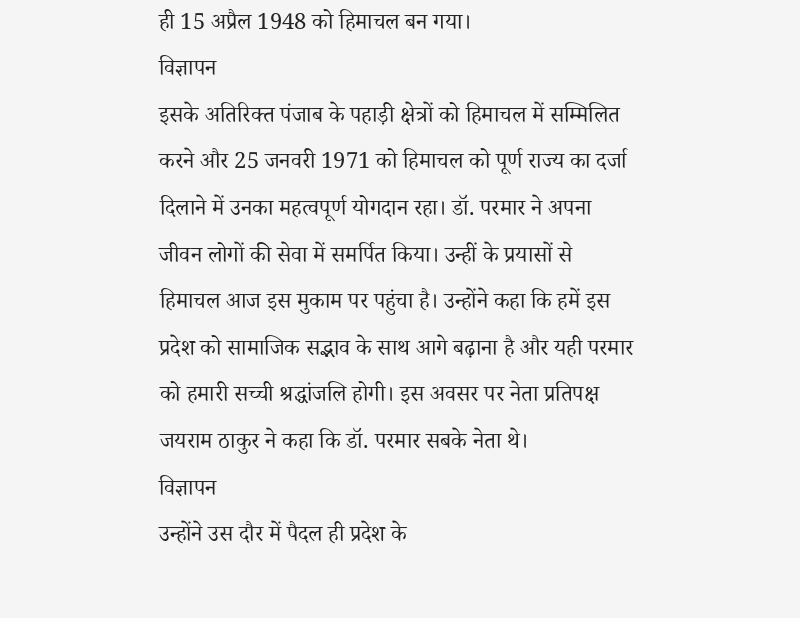ही 15 अप्रैल 1948 को हिमाचल बन गया।
विज्ञापन
इसके अतिरिक्त पंजाब के पहाड़ी क्षेत्रों को हिमाचल में सम्मिलित करने और 25 जनवरी 1971 को हिमाचल को पूर्ण राज्य का दर्जा दिलाने में उनका महत्वपूर्ण योगदान रहा। डॉ. परमार ने अपना जीवन लोगों की सेवा में समर्पित किया। उन्हीं के प्रयासों से हिमाचल आज इस मुकाम पर पहुंचा है। उन्होंने कहा कि हमें इस प्रदेश को सामाजिक सद्भाव के साथ आगे बढ़ाना है और यही परमार को हमारी सच्ची श्रद्धांजलि होगी। इस अवसर पर नेता प्रतिपक्ष जयराम ठाकुर ने कहा कि डॉ. परमार सबके नेता थे।
विज्ञापन
उन्होंने उस दौर में पैदल ही प्रदेश के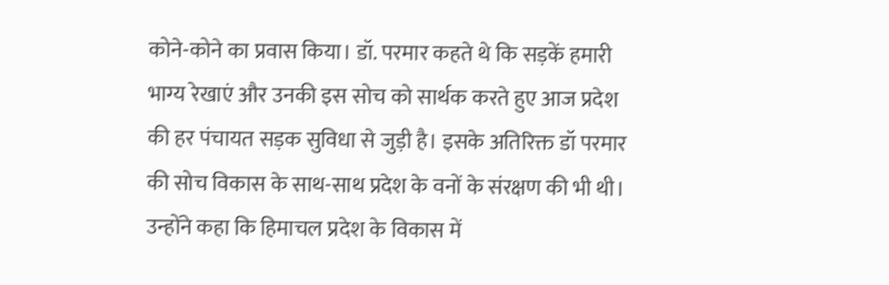कोने-कोने का प्रवास किया। डॉ. परमार कहते थे कि सड़कें हमारी भाग्य रेखाएं और उनकी इस सोच को सार्थक करते हुए आज प्रदेश की हर पंचायत सड़क सुविधा से जुड़ी है। इसके अतिरिक्त डॉ परमार की सोच विकास के साथ-साथ प्रदेश के वनों के संरक्षण की भी थी। उन्होंने कहा कि हिमाचल प्रदेश के विकास में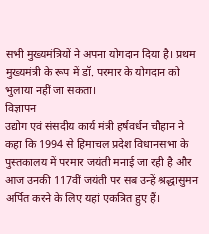सभी मुख्यमंत्रियों ने अपना योगदान दिया है। प्रथम मुख्यमंत्री के रूप में डॉ. परमार के योगदान को भुलाया नहीं जा सकता।
विज्ञापन
उद्योग एवं संसदीय कार्य मंत्री हर्षवर्धन चौहान ने कहा कि 1994 से हिमाचल प्रदेश विधानसभा के पुस्तकालय में परमार जयंती मनाई जा रही है और आज उनकी 117वीं जयंती पर सब उन्हें श्रद्धासुमन अर्पित करने के लिए यहां एकत्रित हुए हैं।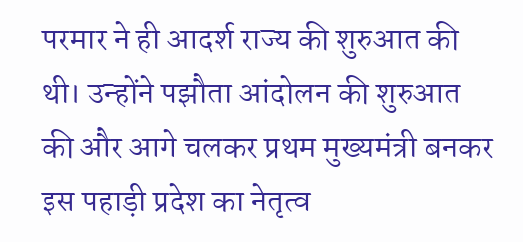परमार ने ही आदर्श राज्य की शुरुआत की थी। उन्होंने पझौता आंदोलन की शुरुआत की और आगे चलकर प्रथम मुख्यमंत्री बनकर इस पहाड़ी प्रदेश का नेतृत्व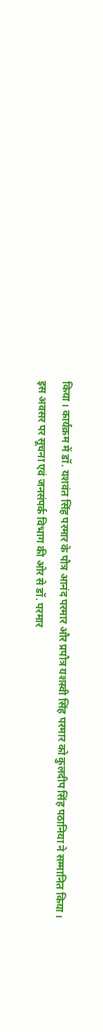किया। कार्यक्रम में डॉ. यशवंत सिंह परमार के पौत्र आनंद परमार और प्रपौत्र यशस्वी सिंह परमार को कुलदीप सिंह पठानिया ने सम्मानित किया।
इस अवसर पर सूचना एवं जनसंपर्क विभाग की ओर से डॉ. परमार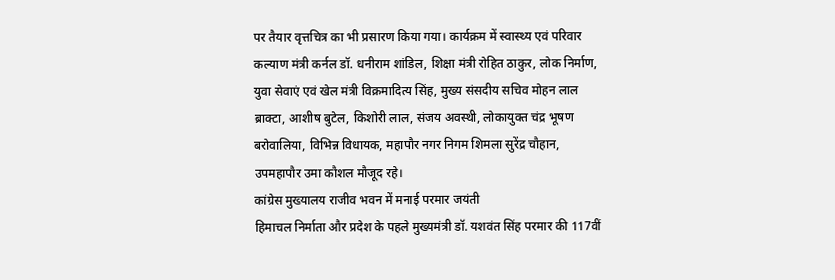पर तैयार वृत्तचित्र का भी प्रसारण किया गया। कार्यक्रम में स्वास्थ्य एवं परिवार कल्याण मंत्री कर्नल डॉ. धनीराम शांडिल, शिक्षा मंत्री रोहित ठाकुर, लोक निर्माण, युवा सेवाएं एवं खेल मंत्री विक्रमादित्य सिंह, मुख्य संसदीय सचिव मोहन लाल ब्राक्टा, आशीष बुटेल, किशोरी लाल, संजय अवस्थी, लोकायुक्त चंद्र भूषण बरोवालिया, विभिन्न विधायक, महापौर नगर निगम शिमला सुरेंद्र चौहान, उपमहापौर उमा कौशल मौजूद रहे।
कांग्रेस मुख्यालय राजीव भवन में मनाई परमार जयंती
हिमाचल निर्माता और प्रदेश के पहले मुख्यमंत्री डॉ. यशवंत सिंह परमार की 117वीं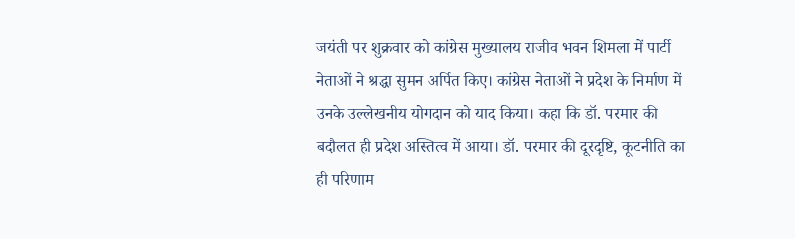जयंती पर शुक्रवार को कांग्रेस मुख्यालय राजीव भवन शिमला में पार्टी नेताओं ने श्रद्धा सुमन अर्पित किए। कांग्रेस नेताओं ने प्रदेश के निर्माण में उनके उल्लेखनीय योगदान को याद किया। कहा कि डॉ. परमार की बदौलत ही प्रदेश अस्तित्व में आया। डॉ. परमार की दूरदृष्टि, कूटनीति का ही परिणाम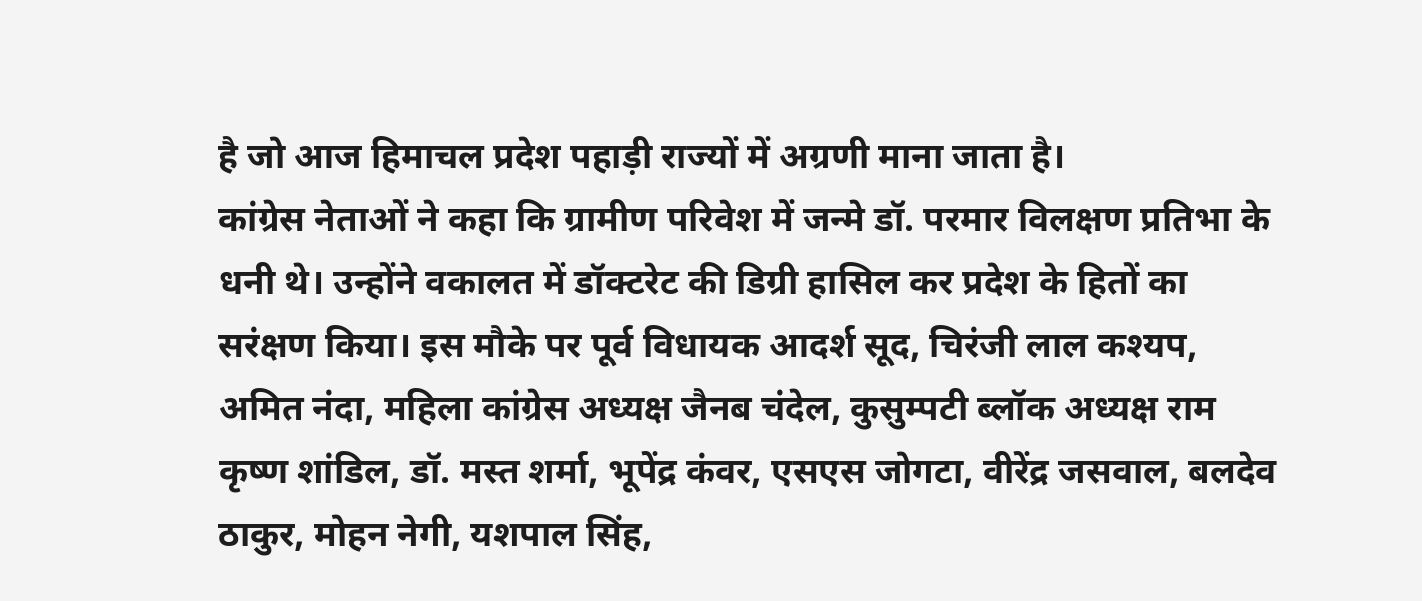है जो आज हिमाचल प्रदेश पहाड़ी राज्यों में अग्रणी माना जाता है।
कांग्रेस नेताओं ने कहा कि ग्रामीण परिवेश में जन्मे डॉ. परमार विलक्षण प्रतिभा के धनी थे। उन्होंने वकालत में डॉक्टरेट की डिग्री हासिल कर प्रदेश के हितों का सरंक्षण किया। इस मौके पर पूर्व विधायक आदर्श सूद, चिरंजी लाल कश्यप, अमित नंदा, महिला कांग्रेस अध्यक्ष जैनब चंदेल, कुसुम्पटी ब्लॉक अध्यक्ष राम कृष्ण शांडिल, डॉ. मस्त शर्मा, भूपेंद्र कंवर, एसएस जोगटा, वीरेंद्र जसवाल, बलदेव ठाकुर, मोहन नेगी, यशपाल सिंह,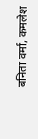बनिता वर्मा, कमलेश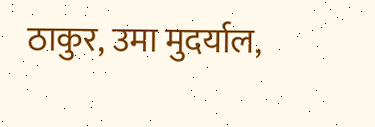ठाकुर, उमा मुदर्याल,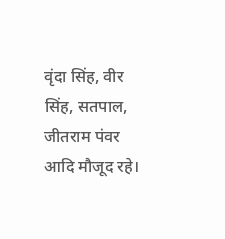वृंदा सिंह, वीर सिंह, सतपाल, जीतराम पंवर आदि मौजूद रहे।